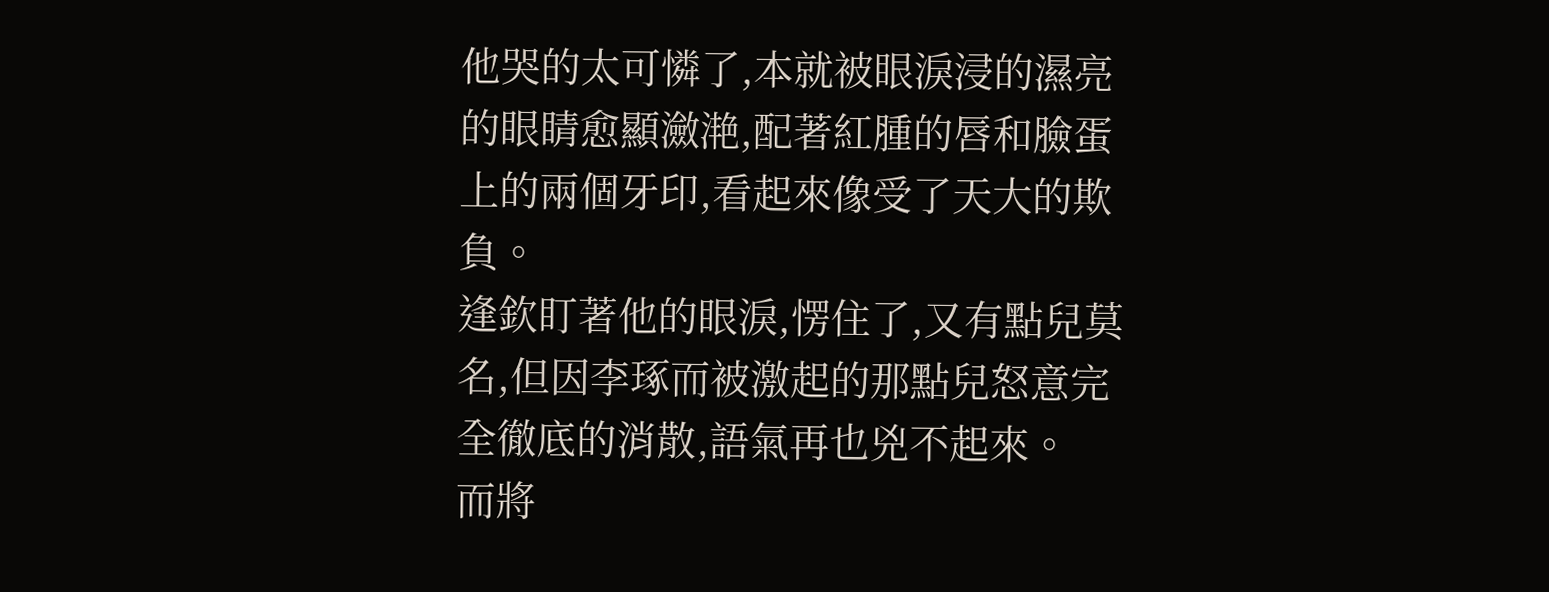他哭的太可憐了,本就被眼淚浸的濕亮的眼睛愈顯瀲滟,配著紅腫的唇和臉蛋上的兩個牙印,看起來像受了天大的欺負。
逢欽盯著他的眼淚,愣住了,又有點兒莫名,但因李琢而被激起的那點兒怒意完全徹底的消散,語氣再也兇不起來。
而將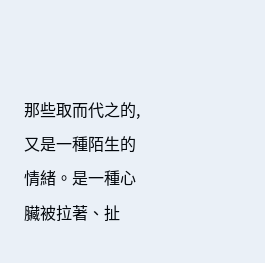那些取而代之的,又是一種陌生的情緒。是一種心臟被拉著、扯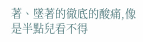著、墜著的徹底的酸痛,像是半點兒看不得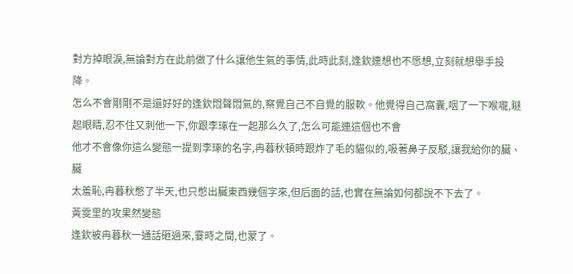對方掉眼淚,無論對方在此前做了什么讓他生氣的事情,此時此刻,逢欽連想也不愿想,立刻就想舉手投降。
怎么不會剛剛不是還好好的逢欽悶聲悶氣的,察覺自己不自覺的服軟。他覺得自己窩囊,咽了一下喉嚨,瞇起眼睛,忍不住又刺他一下,你跟李琢在一起那么久了,怎么可能連這個也不會
他才不會像你這么變態一提到李琢的名字,冉暮秋頓時跟炸了毛的貓似的,吸著鼻子反駁,讓我給你的臟、臟
太羞恥,冉暮秋憋了半天,也只憋出臟東西幾個字來,但后面的話,也實在無論如何都說不下去了。
黃雯里的攻果然變態
逢欽被冉暮秋一通話砸過來,霎時之間,也蒙了。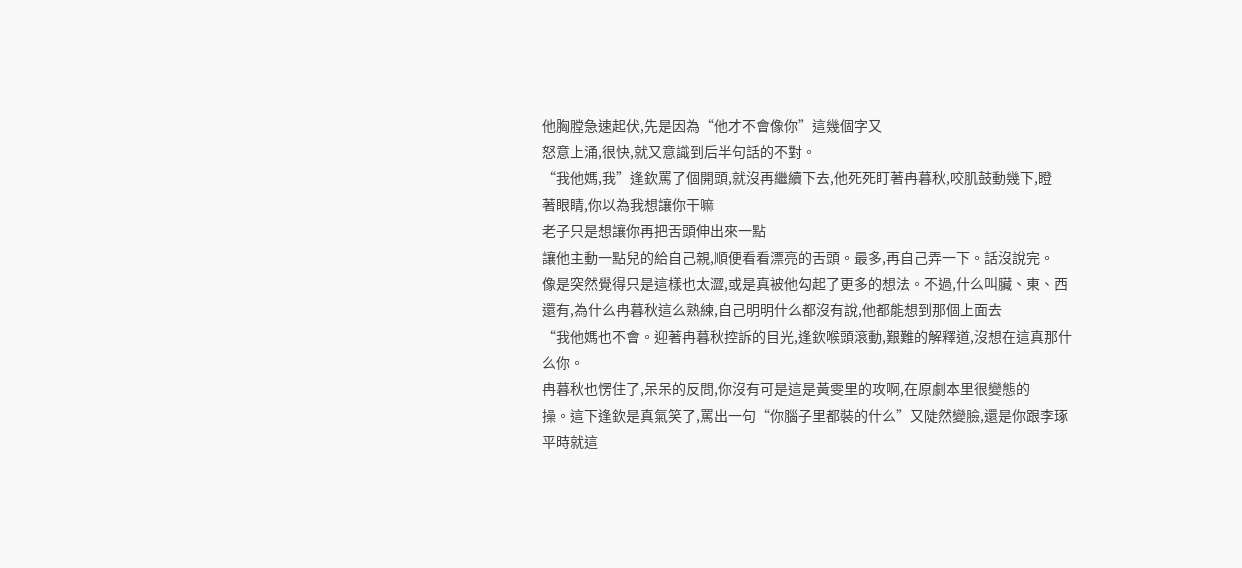他胸膛急速起伏,先是因為“他才不會像你”這幾個字又
怒意上涌,很快,就又意識到后半句話的不對。
“我他媽,我”逢欽罵了個開頭,就沒再繼續下去,他死死盯著冉暮秋,咬肌鼓動幾下,瞪
著眼睛,你以為我想讓你干嘛
老子只是想讓你再把舌頭伸出來一點
讓他主動一點兒的給自己親,順便看看漂亮的舌頭。最多,再自己弄一下。話沒說完。
像是突然覺得只是這樣也太澀,或是真被他勾起了更多的想法。不過,什么叫臟、東、西還有,為什么冉暮秋這么熟練,自己明明什么都沒有說,他都能想到那個上面去
“我他媽也不會。迎著冉暮秋控訴的目光,逢欽喉頭滾動,艱難的解釋道,沒想在這真那什么你。
冉暮秋也愣住了,呆呆的反問,你沒有可是這是黃雯里的攻啊,在原劇本里很變態的
操。這下逢欽是真氣笑了,罵出一句“你腦子里都裝的什么”又陡然變臉,還是你跟李琢平時就這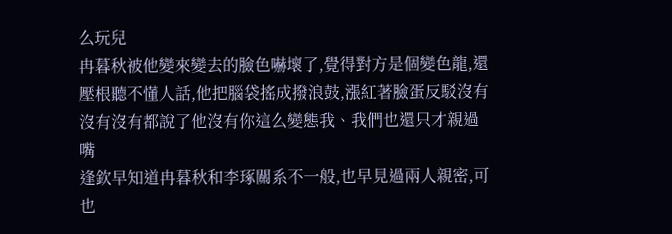么玩兒
冉暮秋被他變來變去的臉色嚇壞了,覺得對方是個變色龍,還壓根聽不懂人話,他把腦袋搖成撥浪鼓,漲紅著臉蛋反駁沒有沒有沒有都說了他沒有你這么變態我、我們也還只才親過嘴
逢欽早知道冉暮秋和李琢關系不一般,也早見過兩人親密,可也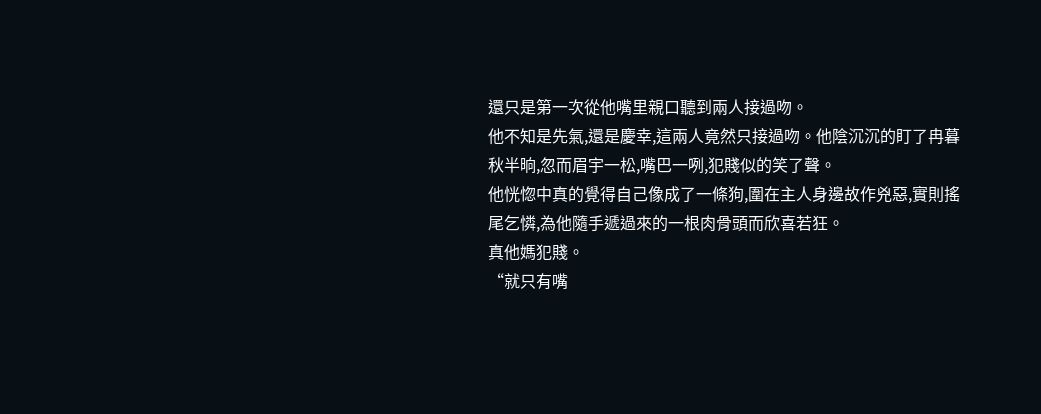還只是第一次從他嘴里親口聽到兩人接過吻。
他不知是先氣,還是慶幸,這兩人竟然只接過吻。他陰沉沉的盯了冉暮秋半晌,忽而眉宇一松,嘴巴一咧,犯賤似的笑了聲。
他恍惚中真的覺得自己像成了一條狗,圍在主人身邊故作兇惡,實則搖尾乞憐,為他隨手遞過來的一根肉骨頭而欣喜若狂。
真他媽犯賤。
“就只有嘴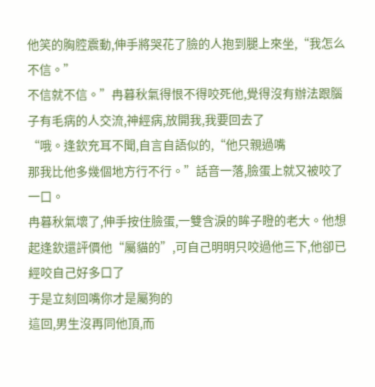他笑的胸腔震動,伸手將哭花了臉的人抱到腿上來坐,“我怎么不信。”
不信就不信。”冉暮秋氣得恨不得咬死他,覺得沒有辦法跟腦子有毛病的人交流,神經病,放開我,我要回去了
“哦。逢欽充耳不聞,自言自語似的,“他只親過嘴
那我比他多幾個地方行不行。”話音一落,臉蛋上就又被咬了一口。
冉暮秋氣壞了,伸手按住臉蛋,一雙含淚的眸子瞪的老大。他想起逢欽還評價他“屬貓的”,可自己明明只咬過他三下,他卻已經咬自己好多口了
于是立刻回嘴你才是屬狗的
這回,男生沒再同他頂,而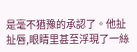是毫不猶豫的承認了。他扯扯唇,眼睛里甚至浮現了一絲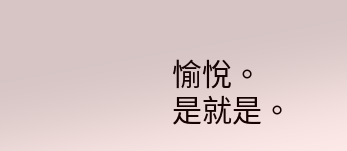愉悅。
是就是。